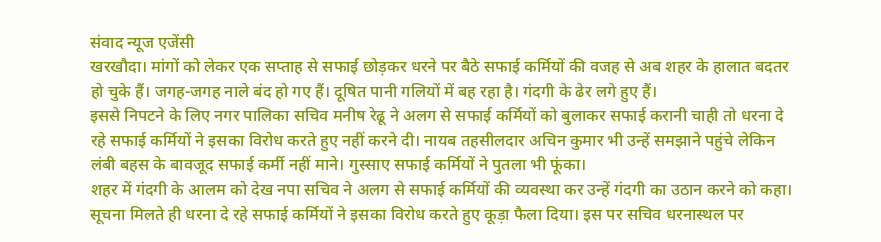संवाद न्यूज एजेंसी
खरखौदा। मांगों को लेकर एक सप्ताह से सफाई छोड़कर धरने पर बैठे सफाई कर्मियों की वजह से अब शहर के हालात बदतर हो चुके हैं। जगह-जगह नाले बंद हो गए हैं। दूषित पानी गलियों में बह रहा है। गंदगी के ढेर लगे हुए हैं।
इससे निपटने के लिए नगर पालिका सचिव मनीष रेढू ने अलग से सफाई कर्मियों को बुलाकर सफाई करानी चाही तो धरना दे रहे सफाई कर्मियों ने इसका विरोध करते हुए नहीं करने दी। नायब तहसीलदार अचिन कुमार भी उन्हें समझाने पहुंचे लेकिन लंबी बहस के बावजूद सफाई कर्मी नहीं माने। गुस्साए सफाई कर्मियों ने पुतला भी फूंका।
शहर में गंदगी के आलम को देख नपा सचिव ने अलग से सफाई कर्मियों की व्यवस्था कर उन्हें गंदगी का उठान करने को कहा। सूचना मिलते ही धरना दे रहे सफाई कर्मियों ने इसका विरोध करते हुए कूड़ा फैला दिया। इस पर सचिव धरनास्थल पर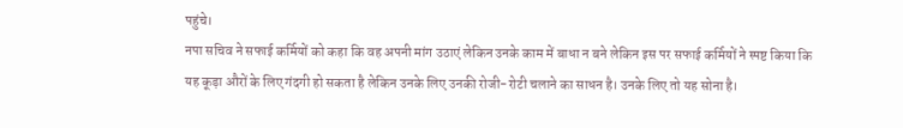पहुंचे।
नपा सचिव ने सफाई कर्मियों को कहा कि वह अपनी मांग उठाएं लेकिन उनके काम में बाधा न बने लेकिन इस पर सफाई कर्मियों ने स्पष्ट किया कि यह कूड़ा औरों के लिए गंदगी हो सकता है लेकिन उनके लिए उनकी रोजी-रोटी चलाने का साधन है। उनके लिए तो यह सोना है।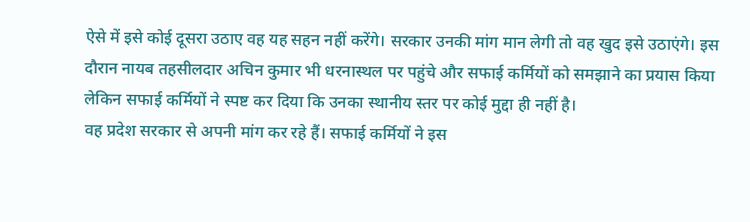ऐसे में इसे कोई दूसरा उठाए वह यह सहन नहीं करेंगे। सरकार उनकी मांग मान लेगी तो वह खुद इसे उठाएंगे। इस दौरान नायब तहसीलदार अचिन कुमार भी धरनास्थल पर पहुंचे और सफाई कर्मियों को समझाने का प्रयास किया लेकिन सफाई कर्मियों ने स्पष्ट कर दिया कि उनका स्थानीय स्तर पर कोई मुद्दा ही नहीं है।
वह प्रदेश सरकार से अपनी मांग कर रहे हैं। सफाई कर्मियों ने इस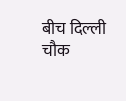बीच दिल्ली चौक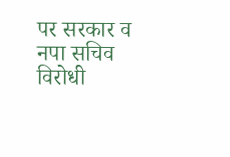पर सरकार व नपा सचिव विरोधी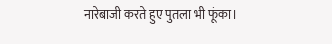नारेबाजी करते हुए पुतला भी फूंका।